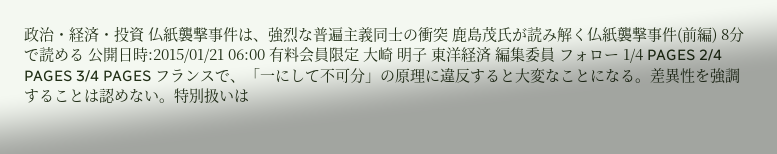政治・経済・投資 仏紙襲撃事件は、強烈な普遍主義同士の衝突 鹿島茂氏が読み解く仏紙襲撃事件(前編) 8分で読める 公開日時:2015/01/21 06:00 有料会員限定 大崎 明子 東洋経済 編集委員 フォロー 1/4 PAGES 2/4 PAGES 3/4 PAGES フランスで、「一にして不可分」の原理に違反すると大変なことになる。差異性を強調することは認めない。特別扱いは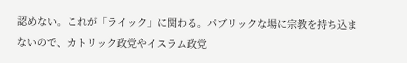認めない。これが「ライック」に関わる。パブリックな場に宗教を持ち込まないので、カトリック政党やイスラム政党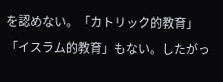を認めない。「カトリック的教育」「イスラム的教育」もない。したがっ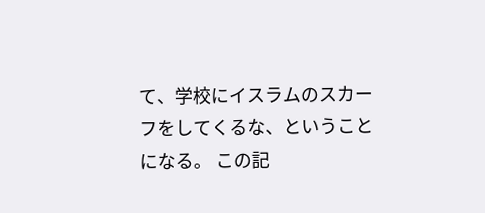て、学校にイスラムのスカーフをしてくるな、ということになる。 この記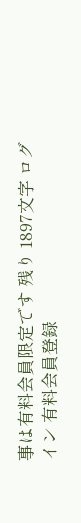事は有料会員限定です 残り 1897文字 ログイン 有料会員登録